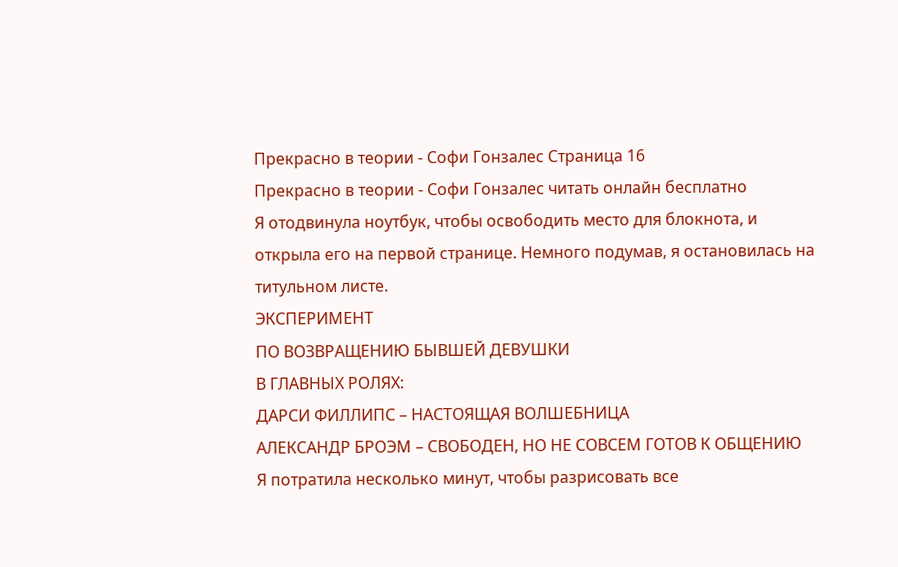Прекрасно в теории - Софи Гонзалес Страница 16
Прекрасно в теории - Софи Гонзалес читать онлайн бесплатно
Я отодвинула ноутбук, чтобы освободить место для блокнота, и открыла его на первой странице. Немного подумав, я остановилась на титульном листе.
ЭКСПЕРИМЕНТ
ПО ВОЗВРАЩЕНИЮ БЫВШЕЙ ДЕВУШКИ
В ГЛАВНЫХ РОЛЯХ:
ДАРСИ ФИЛЛИПС – НАСТОЯЩАЯ ВОЛШЕБНИЦА
АЛЕКСАНДР БРОЭМ – СВОБОДЕН, НО НЕ СОВСЕМ ГОТОВ К ОБЩЕНИЮ
Я потратила несколько минут, чтобы разрисовать все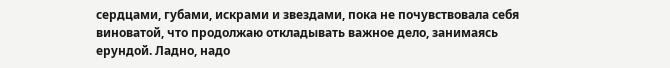сердцами, губами, искрами и звездами, пока не почувствовала себя виноватой, что продолжаю откладывать важное дело, занимаясь ерундой. Ладно, надо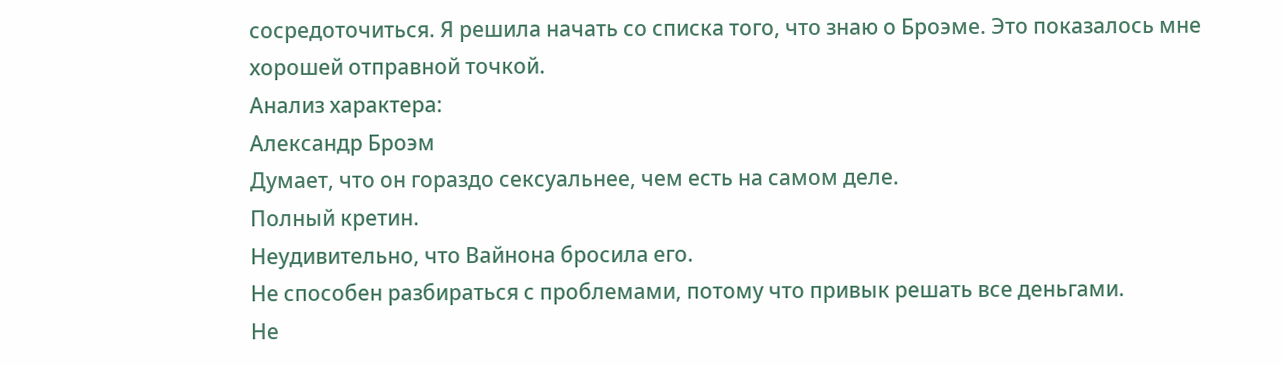сосредоточиться. Я решила начать со списка того, что знаю о Броэме. Это показалось мне хорошей отправной точкой.
Анализ характера:
Александр Броэм
Думает, что он гораздо сексуальнее, чем есть на самом деле.
Полный кретин.
Неудивительно, что Вайнона бросила его.
Не способен разбираться с проблемами, потому что привык решать все деньгами.
Не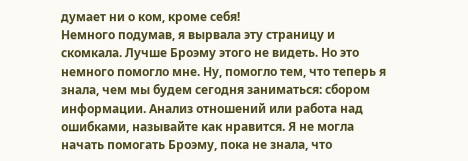думает ни о ком, кроме себя!
Немного подумав, я вырвала эту страницу и скомкала. Лучше Броэму этого не видеть. Но это немного помогло мне. Ну, помогло тем, что теперь я знала, чем мы будем сегодня заниматься: сбором информации. Анализ отношений или работа над ошибками, называйте как нравится. Я не могла начать помогать Броэму, пока не знала, что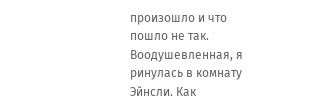произошло и что пошло не так.
Воодушевленная, я ринулась в комнату Эйнсли. Как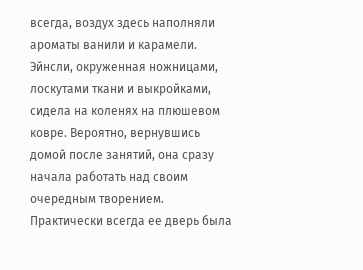всегда, воздух здесь наполняли ароматы ванили и карамели. Эйнсли, окруженная ножницами, лоскутами ткани и выкройками, сидела на коленях на плюшевом ковре. Вероятно, вернувшись домой после занятий, она сразу начала работать над своим очередным творением.
Практически всегда ее дверь была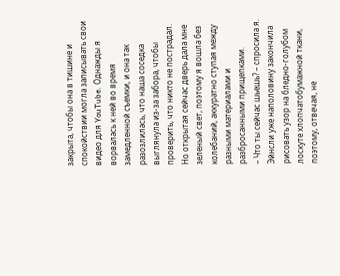закрыта, чтобы она в тишине и спокойствии могла записывать свои видео для YouTube. Однажды я ворвалась к ней во время замедленной съемки, и она так разозлилась, что наша соседка выглянула из-за забора, чтобы проверить, что никто не пострадал. Но открытая сейчас дверь дала мне зеленый свет, поэтому я вошла без колебаний, аккуратно ступая между разными материалами и разбросанными прищепками.
– Что ты сейчас шьешь? – спросила я.
Эйнсли уже наполовину закончила рисовать узор на бледно-голубом лоскуте хлопчатобумажной ткани, поэтому, отвечая, не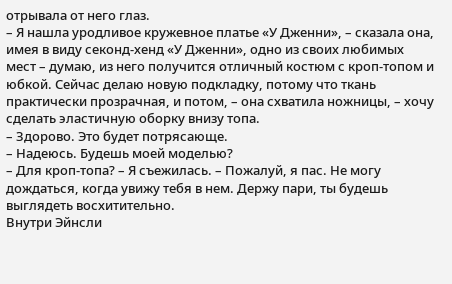отрывала от него глаз.
– Я нашла уродливое кружевное платье «У Дженни», – сказала она, имея в виду секонд-хенд «У Дженни», одно из своих любимых мест – думаю, из него получится отличный костюм с кроп-топом и юбкой. Сейчас делаю новую подкладку, потому что ткань практически прозрачная, и потом, – она схватила ножницы, – хочу сделать эластичную оборку внизу топа.
– Здорово. Это будет потрясающе.
– Надеюсь. Будешь моей моделью?
– Для кроп-топа? – Я съежилась. – Пожалуй, я пас. Не могу дождаться, когда увижу тебя в нем. Держу пари, ты будешь выглядеть восхитительно.
Внутри Эйнсли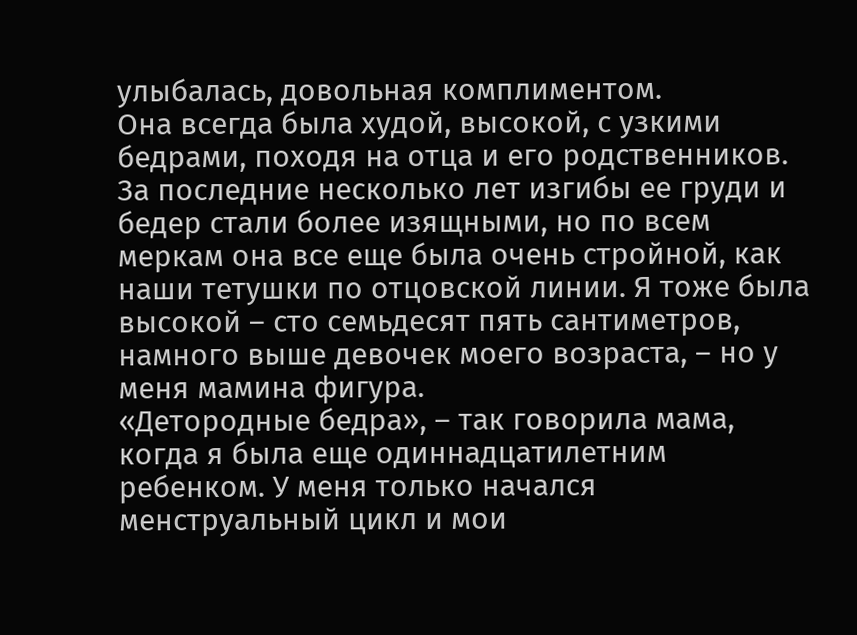улыбалась, довольная комплиментом.
Она всегда была худой, высокой, с узкими бедрами, походя на отца и его родственников. За последние несколько лет изгибы ее груди и бедер стали более изящными, но по всем меркам она все еще была очень стройной, как наши тетушки по отцовской линии. Я тоже была высокой – сто семьдесят пять сантиметров, намного выше девочек моего возраста, – но у меня мамина фигура.
«Детородные бедра», – так говорила мама, когда я была еще одиннадцатилетним ребенком. У меня только начался менструальный цикл и мои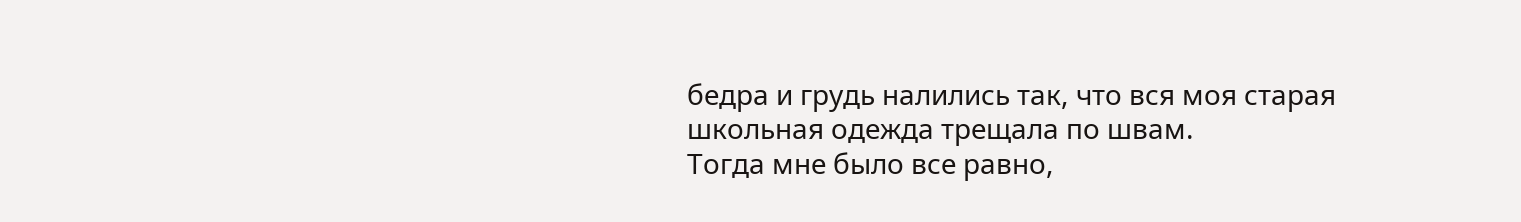бедра и грудь налились так, что вся моя старая школьная одежда трещала по швам.
Тогда мне было все равно,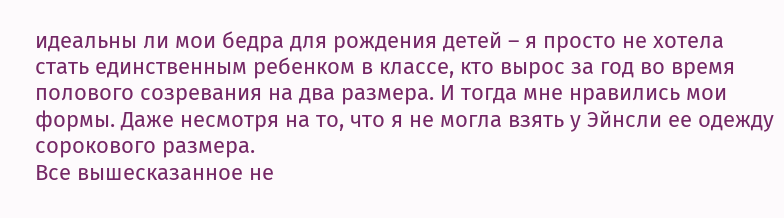идеальны ли мои бедра для рождения детей – я просто не хотела стать единственным ребенком в классе, кто вырос за год во время полового созревания на два размера. И тогда мне нравились мои формы. Даже несмотря на то, что я не могла взять у Эйнсли ее одежду сорокового размера.
Все вышесказанное не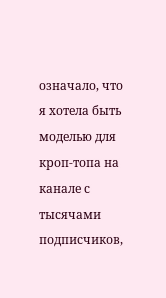означало, что я хотела быть моделью для кроп-топа на канале с тысячами подписчиков,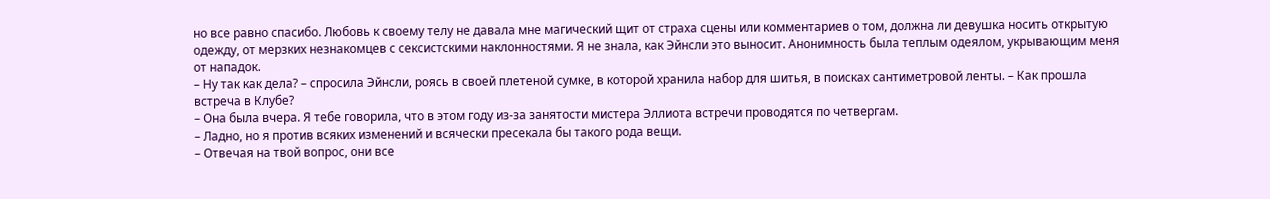но все равно спасибо. Любовь к своему телу не давала мне магический щит от страха сцены или комментариев о том, должна ли девушка носить открытую одежду, от мерзких незнакомцев с сексистскими наклонностями. Я не знала, как Эйнсли это выносит. Анонимность была теплым одеялом, укрывающим меня от нападок.
– Ну так как дела? – спросила Эйнсли, роясь в своей плетеной сумке, в которой хранила набор для шитья, в поисках сантиметровой ленты. – Как прошла встреча в Клубе?
– Она была вчера. Я тебе говорила, что в этом году из-за занятости мистера Эллиота встречи проводятся по четвергам.
– Ладно, но я против всяких изменений и всячески пресекала бы такого рода вещи.
– Отвечая на твой вопрос, они все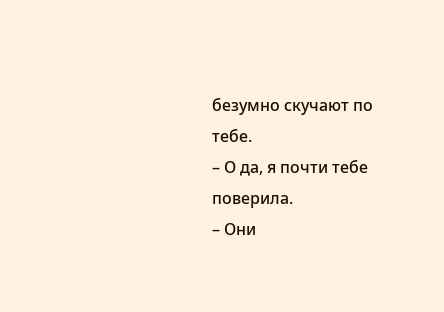безумно скучают по тебе.
– О да, я почти тебе поверила.
– Они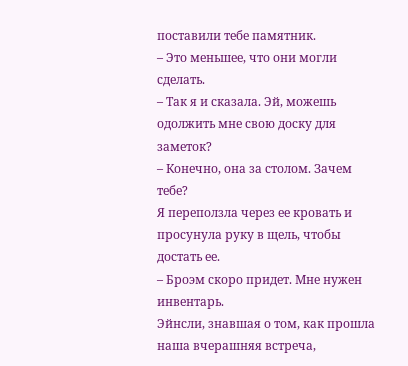поставили тебе памятник.
– Это меньшее, что они могли сделать.
– Так я и сказала. Эй, можешь одолжить мне свою доску для заметок?
– Конечно, она за столом. Зачем тебе?
Я переползла через ее кровать и просунула руку в щель, чтобы достать ее.
– Броэм скоро придет. Мне нужен инвентарь.
Эйнсли, знавшая о том, как прошла наша вчерашняя встреча,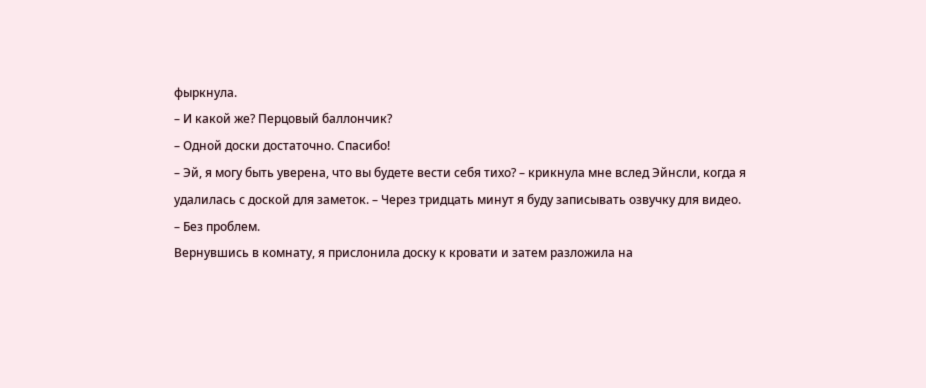фыркнула.
– И какой же? Перцовый баллончик?
– Одной доски достаточно. Спасибо!
– Эй, я могу быть уверена, что вы будете вести себя тихо? – крикнула мне вслед Эйнсли, когда я удалилась с доской для заметок. – Через тридцать минут я буду записывать озвучку для видео.
– Без проблем.
Вернувшись в комнату, я прислонила доску к кровати и затем разложила на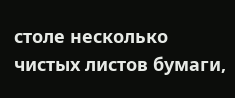столе несколько чистых листов бумаги,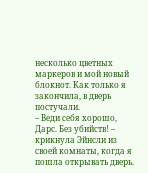несколько цветных маркеров и мой новый блокнот. Как только я закончила, в дверь постучали.
– Веди себя хорошо, Дарс. Без убийств! – крикнула Эйнсли из своей комнаты, когда я пошла открывать дверь.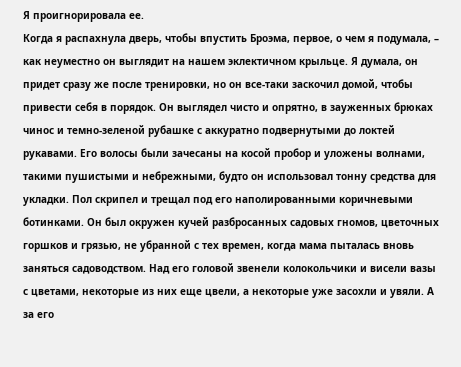Я проигнорировала ее.
Когда я распахнула дверь, чтобы впустить Броэма, первое, о чем я подумала, – как неуместно он выглядит на нашем эклектичном крыльце. Я думала, он придет сразу же после тренировки, но он все-таки заскочил домой, чтобы привести себя в порядок. Он выглядел чисто и опрятно, в зауженных брюках чинос и темно-зеленой рубашке с аккуратно подвернутыми до локтей рукавами. Его волосы были зачесаны на косой пробор и уложены волнами, такими пушистыми и небрежными, будто он использовал тонну средства для укладки. Пол скрипел и трещал под его наполированными коричневыми ботинками. Он был окружен кучей разбросанных садовых гномов, цветочных горшков и грязью, не убранной с тех времен, когда мама пыталась вновь заняться садоводством. Над его головой звенели колокольчики и висели вазы с цветами, некоторые из них еще цвели, а некоторые уже засохли и увяли. А за его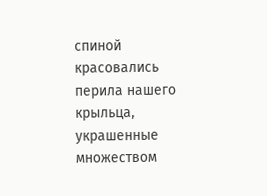спиной красовались перила нашего крыльца, украшенные множеством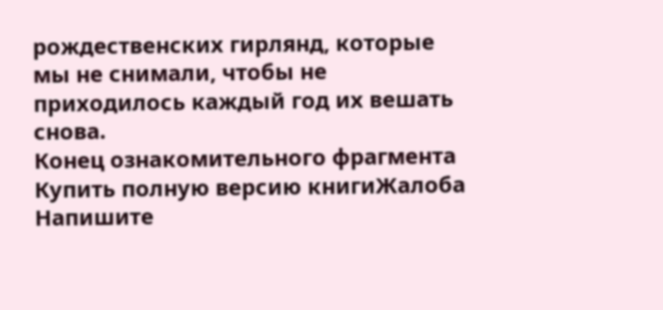рождественских гирлянд, которые мы не снимали, чтобы не приходилось каждый год их вешать снова.
Конец ознакомительного фрагмента
Купить полную версию книгиЖалоба
Напишите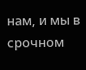нам, и мы в срочном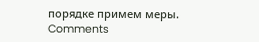порядке примем меры.
Comments